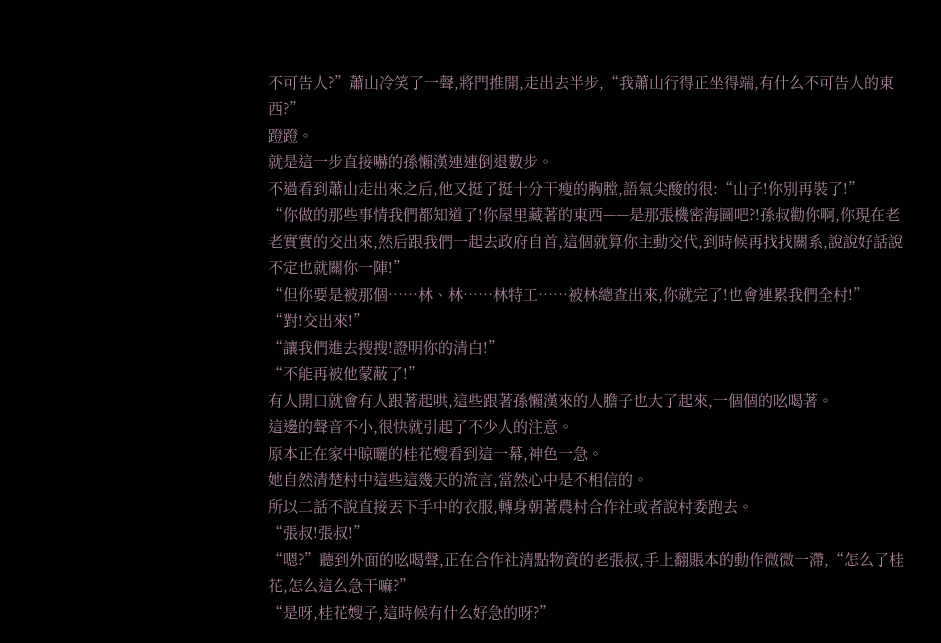不可告人?”蕭山冷笑了一聲,將門推開,走出去半步,“我蕭山行得正坐得端,有什么不可告人的東西?”
蹬蹬。
就是這一步直接嚇的孫懶漢連連倒退數步。
不過看到蕭山走出來之后,他又挺了挺十分干瘦的胸膛,語氣尖酸的很:“山子!你別再裝了!”
“你做的那些事情我們都知道了!你屋里藏著的東西——是那張機密海圖吧?!孫叔勸你啊,你現在老老實實的交出來,然后跟我們一起去政府自首,這個就算你主動交代,到時候再找找關系,說說好話說不定也就關你一陣!”
“但你要是被那個……林、林……林特工……被林總查出來,你就完了!也會連累我們全村!”
“對!交出來!”
“讓我們進去搜搜!證明你的清白!”
“不能再被他蒙蔽了!”
有人開口就會有人跟著起哄,這些跟著孫懶漢來的人膽子也大了起來,一個個的吆喝著。
這邊的聲音不小,很快就引起了不少人的注意。
原本正在家中晾曬的桂花嫂看到這一幕,神色一急。
她自然清楚村中這些這幾天的流言,當然心中是不相信的。
所以二話不說直接丟下手中的衣服,轉身朝著農村合作社或者說村委跑去。
“張叔!張叔!”
“嗯?”聽到外面的吆喝聲,正在合作社清點物資的老張叔,手上翻賬本的動作微微一滯,“怎么了桂花,怎么這么急干嘛?”
“是呀,桂花嫂子,這時候有什么好急的呀?”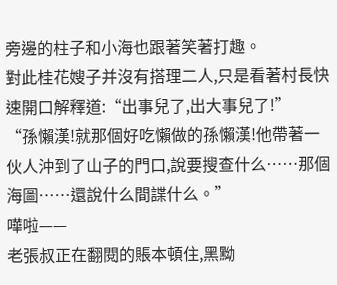旁邊的柱子和小海也跟著笑著打趣。
對此桂花嫂子并沒有搭理二人,只是看著村長快速開口解釋道:“出事兒了,出大事兒了!”
“孫懶漢!就那個好吃懶做的孫懶漢!他帶著一伙人沖到了山子的門口,說要搜查什么……那個海圖……還說什么間諜什么。”
嘩啦——
老張叔正在翻閱的賬本頓住,黑黝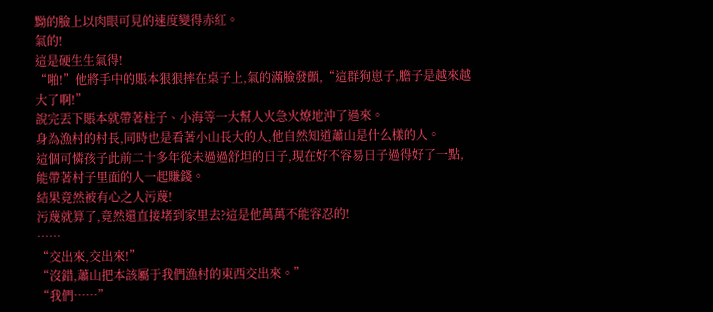黝的臉上以肉眼可見的速度變得赤紅。
氣的!
這是硬生生氣得!
“啪!”他將手中的賬本狠狠摔在桌子上,氣的滿臉發顫,“這群狗崽子,膽子是越來越大了啊!”
說完丟下賬本就帶著柱子、小海等一大幫人火急火燎地沖了過來。
身為漁村的村長,同時也是看著小山長大的人,他自然知道蕭山是什么樣的人。
這個可憐孩子此前二十多年從未過過舒坦的日子,現在好不容易日子過得好了一點,能帶著村子里面的人一起賺錢。
結果竟然被有心之人污蔑!
污蔑就算了,竟然還直接堵到家里去?這是他萬萬不能容忍的!
……
“交出來,交出來!”
“沒錯,蕭山把本該屬于我們漁村的東西交出來。”
“我們……”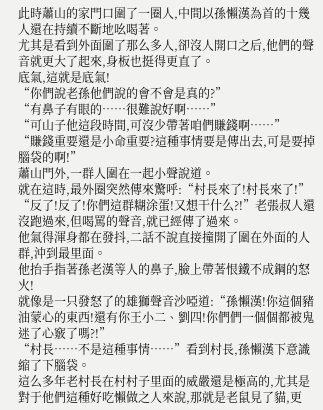此時蕭山的家門口圍了一圈人,中間以孫懶漢為首的十幾人還在持續不斷地吆喝著。
尤其是看到外面圍了那么多人,卻沒人開口之后,他們的聲音就更大了起來,身板也挺得更直了。
底氣,這就是底氣!
“你們說老孫他們說的會不會是真的?”
“有鼻子有眼的……很難說好啊……”
“可山子他這段時間,可沒少帶著咱們賺錢啊……”
“賺錢重要還是小命重要?這種事情要是傳出去,可是要掉腦袋的啊!”
蕭山門外,一群人圍在一起小聲說道。
就在這時,最外圈突然傳來驚呼:“村長來了!村長來了!”
“反了!反了!你們這群糊涂蛋!又想干什么?!”老張叔人還沒跑過來,但喝罵的聲音,就已經傳了過來。
他氣得渾身都在發抖,二話不說直接撞開了圍在外面的人群,沖到最里面。
他抬手指著孫老漢等人的鼻子,臉上帶著恨鐵不成鋼的怒火!
就像是一只發怒了的雄獅聲音沙啞道:“孫懶漢!你這個豬油蒙心的東西!還有你王小二、劉四!你們們一個個都被鬼迷了心竅了嗎?!”
“村長……不是這種事情……”看到村長,孫懶漢下意識縮了下腦袋。
這么多年老村長在村村子里面的威嚴還是極高的,尤其是對于他們這種好吃懶做之人來說,那就是老鼠見了貓,更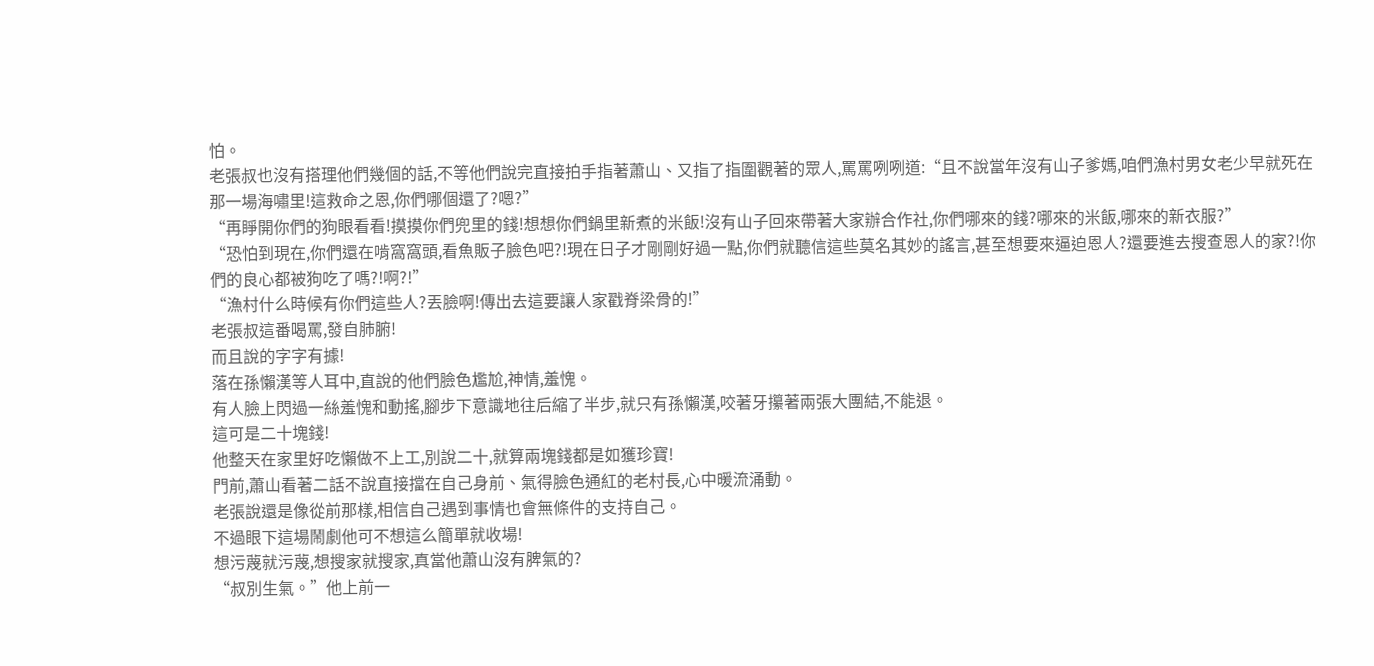怕。
老張叔也沒有搭理他們幾個的話,不等他們說完直接拍手指著蕭山、又指了指圍觀著的眾人,罵罵咧咧道:“且不說當年沒有山子爹媽,咱們漁村男女老少早就死在那一場海嘯里!這救命之恩,你們哪個還了?嗯?”
“再睜開你們的狗眼看看!摸摸你們兜里的錢!想想你們鍋里新煮的米飯!沒有山子回來帶著大家辦合作社,你們哪來的錢?哪來的米飯,哪來的新衣服?”
“恐怕到現在,你們還在啃窩窩頭,看魚販子臉色吧?!現在日子才剛剛好過一點,你們就聽信這些莫名其妙的謠言,甚至想要來逼迫恩人?還要進去搜查恩人的家?!你們的良心都被狗吃了嗎?!啊?!”
“漁村什么時候有你們這些人?丟臉啊!傳出去這要讓人家戳脊梁骨的!”
老張叔這番喝罵,發自肺腑!
而且說的字字有據!
落在孫懶漢等人耳中,直說的他們臉色尷尬,神情,羞愧。
有人臉上閃過一絲羞愧和動搖,腳步下意識地往后縮了半步,就只有孫懶漢,咬著牙攥著兩張大團結,不能退。
這可是二十塊錢!
他整天在家里好吃懶做不上工,別說二十,就算兩塊錢都是如獲珍寶!
門前,蕭山看著二話不說直接擋在自己身前、氣得臉色通紅的老村長,心中暖流涌動。
老張說還是像從前那樣,相信自己遇到事情也會無條件的支持自己。
不過眼下這場鬧劇他可不想這么簡單就收場!
想污蔑就污蔑,想搜家就搜家,真當他蕭山沒有脾氣的?
“叔別生氣。”他上前一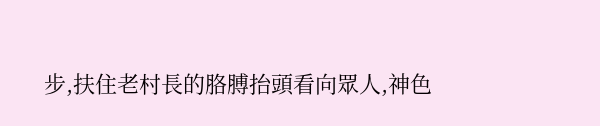步,扶住老村長的胳膊抬頭看向眾人,神色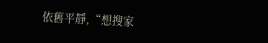依舊平靜,“想搜家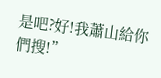是吧?好!我蕭山給你們搜!”